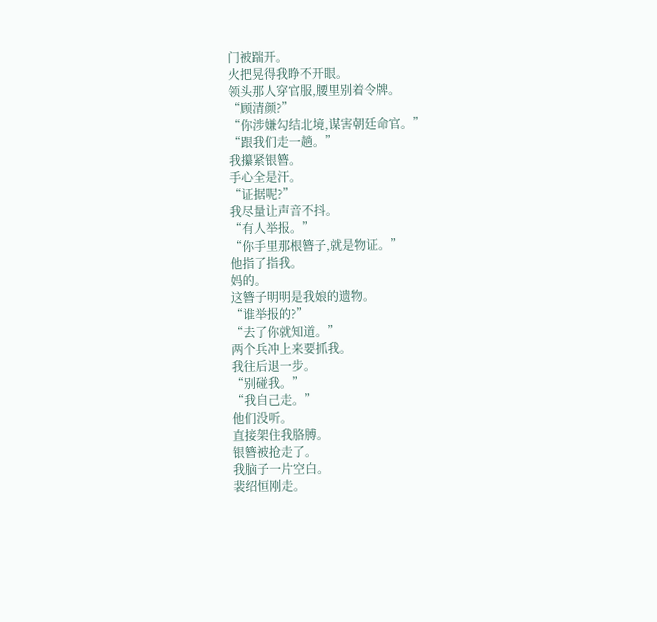门被踹开。
火把晃得我睁不开眼。
领头那人穿官服,腰里别着令牌。
“顾清颜?”
“你涉嫌勾结北境,谋害朝廷命官。”
“跟我们走一趟。”
我攥紧银簪。
手心全是汗。
“证据呢?”
我尽量让声音不抖。
“有人举报。”
“你手里那根簪子,就是物证。”
他指了指我。
妈的。
这簪子明明是我娘的遗物。
“谁举报的?”
“去了你就知道。”
两个兵冲上来要抓我。
我往后退一步。
“别碰我。”
“我自己走。”
他们没听。
直接架住我胳膊。
银簪被抢走了。
我脑子一片空白。
裴绍恒刚走。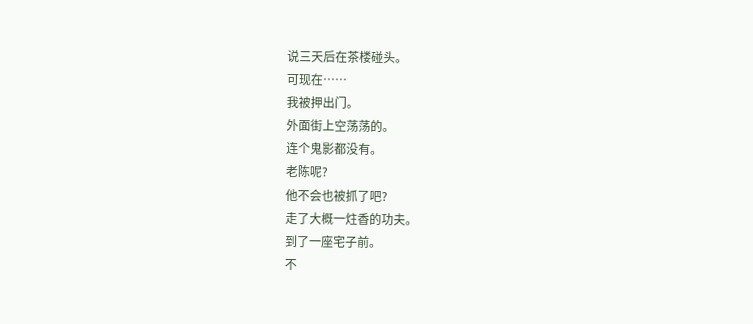说三天后在茶楼碰头。
可现在……
我被押出门。
外面街上空荡荡的。
连个鬼影都没有。
老陈呢?
他不会也被抓了吧?
走了大概一炷香的功夫。
到了一座宅子前。
不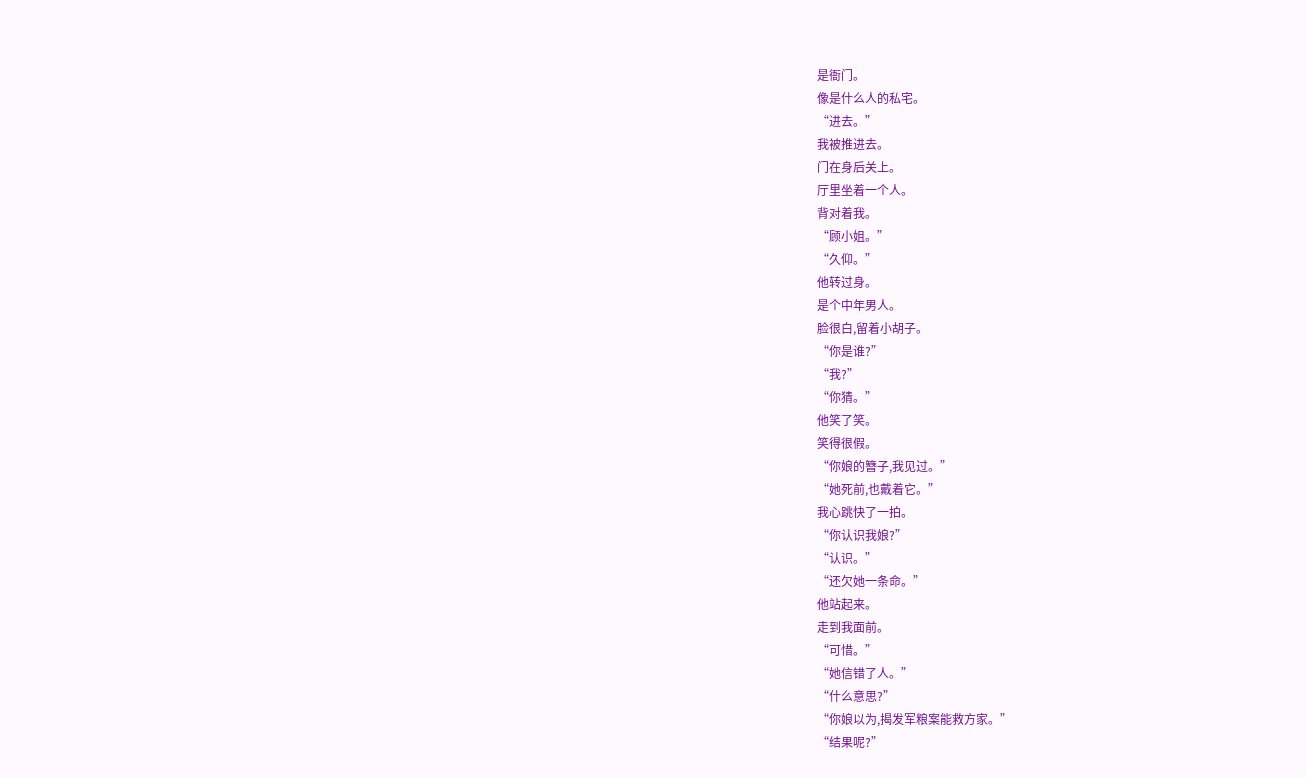是衙门。
像是什么人的私宅。
“进去。”
我被推进去。
门在身后关上。
厅里坐着一个人。
背对着我。
“顾小姐。”
“久仰。”
他转过身。
是个中年男人。
脸很白,留着小胡子。
“你是谁?”
“我?”
“你猜。”
他笑了笑。
笑得很假。
“你娘的簪子,我见过。”
“她死前,也戴着它。”
我心跳快了一拍。
“你认识我娘?”
“认识。”
“还欠她一条命。”
他站起来。
走到我面前。
“可惜。”
“她信错了人。”
“什么意思?”
“你娘以为,揭发军粮案能救方家。”
“结果呢?”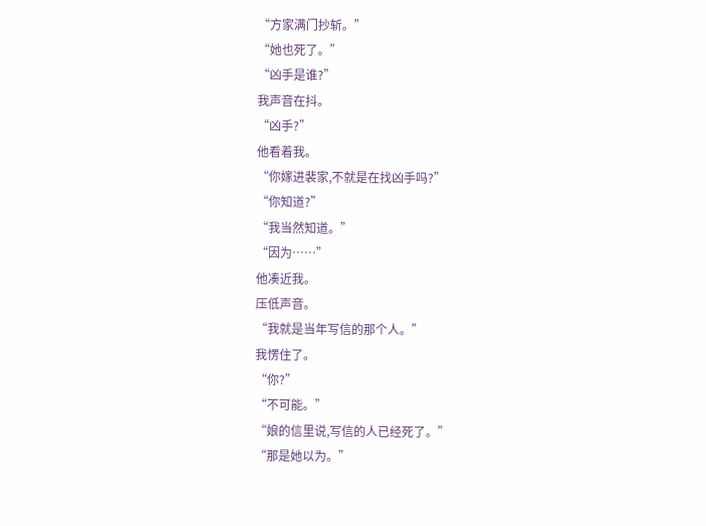“方家满门抄斩。”
“她也死了。”
“凶手是谁?”
我声音在抖。
“凶手?”
他看着我。
“你嫁进裴家,不就是在找凶手吗?”
“你知道?”
“我当然知道。”
“因为……”
他凑近我。
压低声音。
“我就是当年写信的那个人。”
我愣住了。
“你?”
“不可能。”
“娘的信里说,写信的人已经死了。”
“那是她以为。”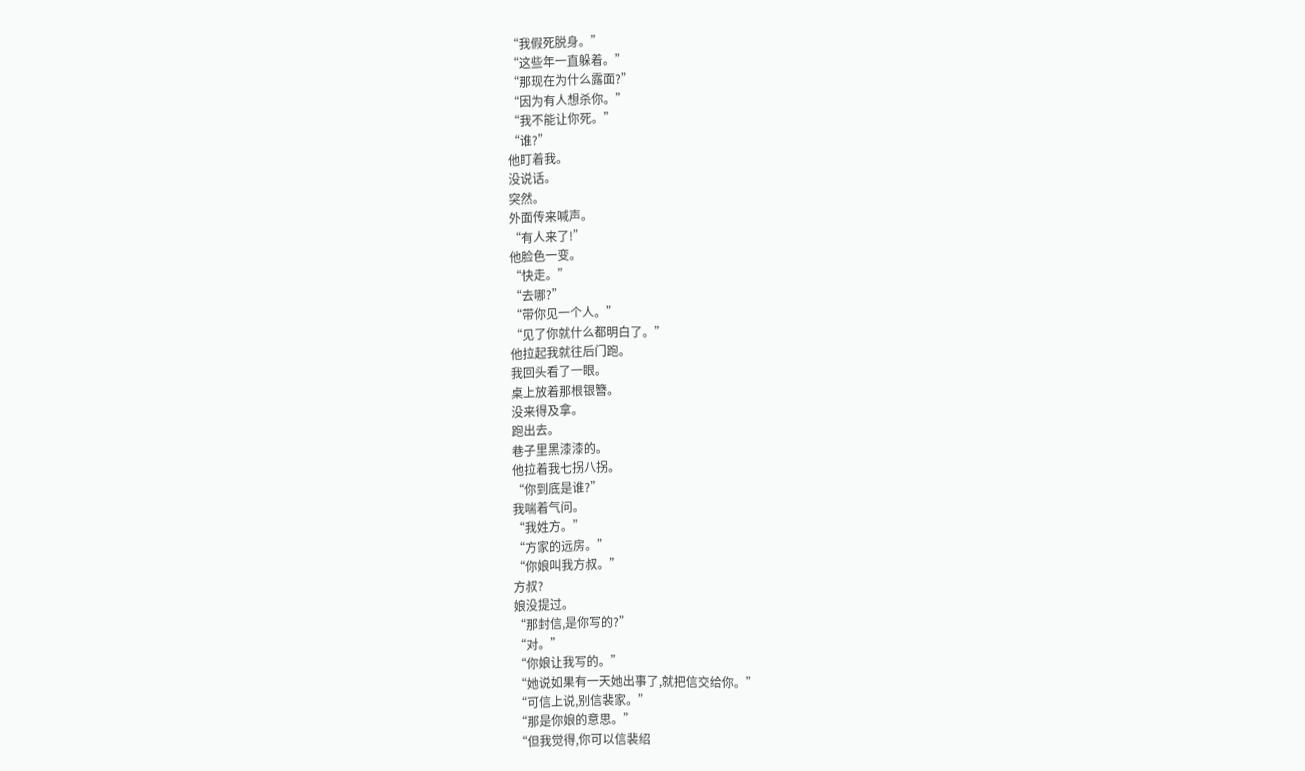“我假死脱身。”
“这些年一直躲着。”
“那现在为什么露面?”
“因为有人想杀你。”
“我不能让你死。”
“谁?”
他盯着我。
没说话。
突然。
外面传来喊声。
“有人来了!”
他脸色一变。
“快走。”
“去哪?”
“带你见一个人。”
“见了你就什么都明白了。”
他拉起我就往后门跑。
我回头看了一眼。
桌上放着那根银簪。
没来得及拿。
跑出去。
巷子里黑漆漆的。
他拉着我七拐八拐。
“你到底是谁?”
我喘着气问。
“我姓方。”
“方家的远房。”
“你娘叫我方叔。”
方叔?
娘没提过。
“那封信,是你写的?”
“对。”
“你娘让我写的。”
“她说如果有一天她出事了,就把信交给你。”
“可信上说,别信裴家。”
“那是你娘的意思。”
“但我觉得,你可以信裴绍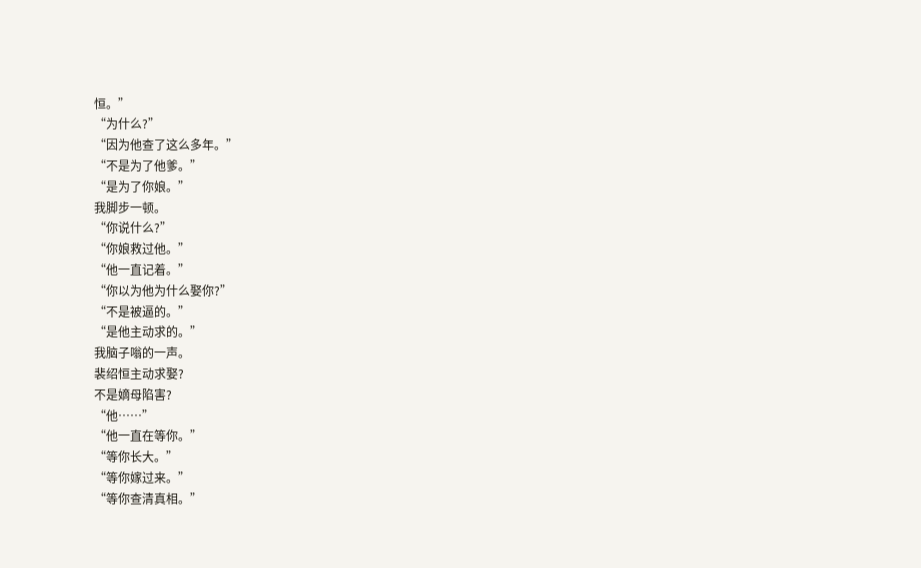恒。”
“为什么?”
“因为他查了这么多年。”
“不是为了他爹。”
“是为了你娘。”
我脚步一顿。
“你说什么?”
“你娘救过他。”
“他一直记着。”
“你以为他为什么娶你?”
“不是被逼的。”
“是他主动求的。”
我脑子嗡的一声。
裴绍恒主动求娶?
不是嫡母陷害?
“他……”
“他一直在等你。”
“等你长大。”
“等你嫁过来。”
“等你查清真相。”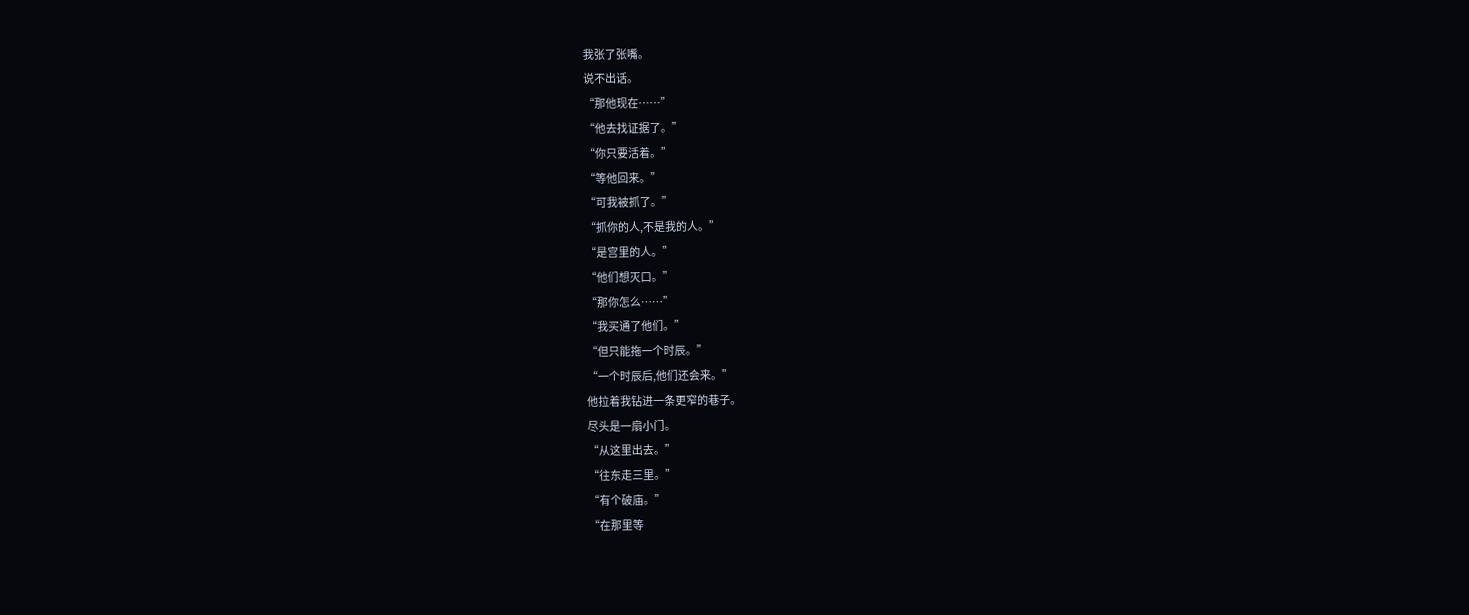我张了张嘴。
说不出话。
“那他现在……”
“他去找证据了。”
“你只要活着。”
“等他回来。”
“可我被抓了。”
“抓你的人,不是我的人。”
“是宫里的人。”
“他们想灭口。”
“那你怎么……”
“我买通了他们。”
“但只能拖一个时辰。”
“一个时辰后,他们还会来。”
他拉着我钻进一条更窄的巷子。
尽头是一扇小门。
“从这里出去。”
“往东走三里。”
“有个破庙。”
“在那里等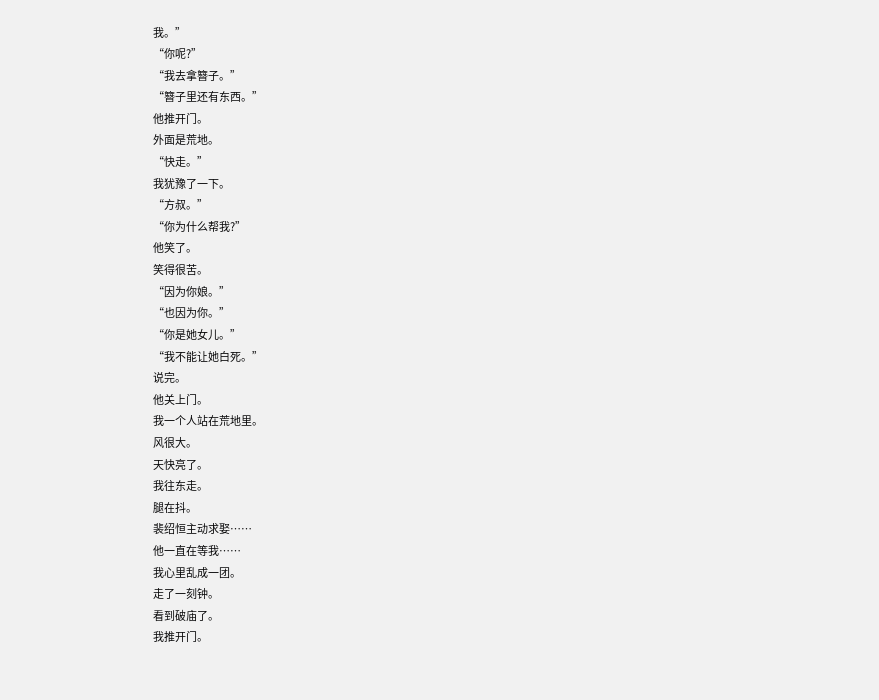我。”
“你呢?”
“我去拿簪子。”
“簪子里还有东西。”
他推开门。
外面是荒地。
“快走。”
我犹豫了一下。
“方叔。”
“你为什么帮我?”
他笑了。
笑得很苦。
“因为你娘。”
“也因为你。”
“你是她女儿。”
“我不能让她白死。”
说完。
他关上门。
我一个人站在荒地里。
风很大。
天快亮了。
我往东走。
腿在抖。
裴绍恒主动求娶……
他一直在等我……
我心里乱成一团。
走了一刻钟。
看到破庙了。
我推开门。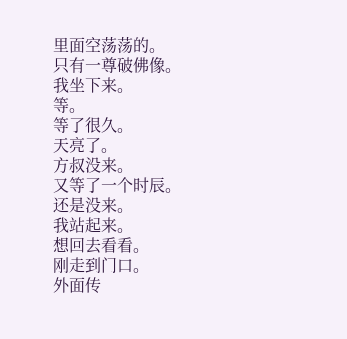里面空荡荡的。
只有一尊破佛像。
我坐下来。
等。
等了很久。
天亮了。
方叔没来。
又等了一个时辰。
还是没来。
我站起来。
想回去看看。
刚走到门口。
外面传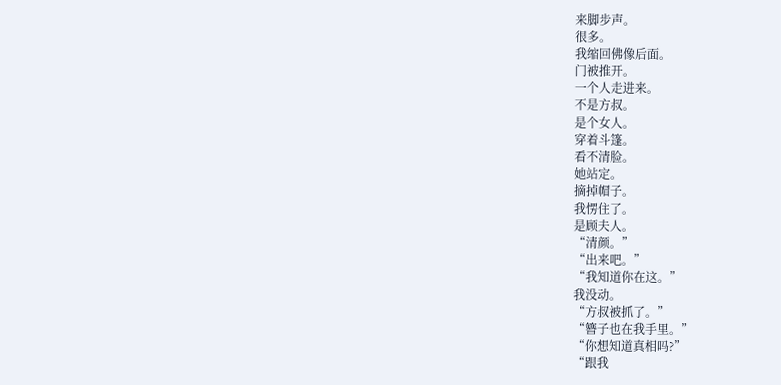来脚步声。
很多。
我缩回佛像后面。
门被推开。
一个人走进来。
不是方叔。
是个女人。
穿着斗篷。
看不清脸。
她站定。
摘掉帽子。
我愣住了。
是顾夫人。
“清颜。”
“出来吧。”
“我知道你在这。”
我没动。
“方叔被抓了。”
“簪子也在我手里。”
“你想知道真相吗?”
“跟我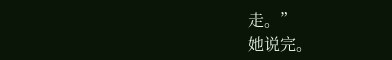走。”
她说完。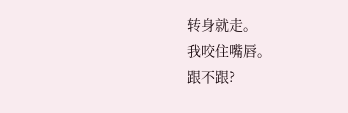转身就走。
我咬住嘴唇。
跟不跟?